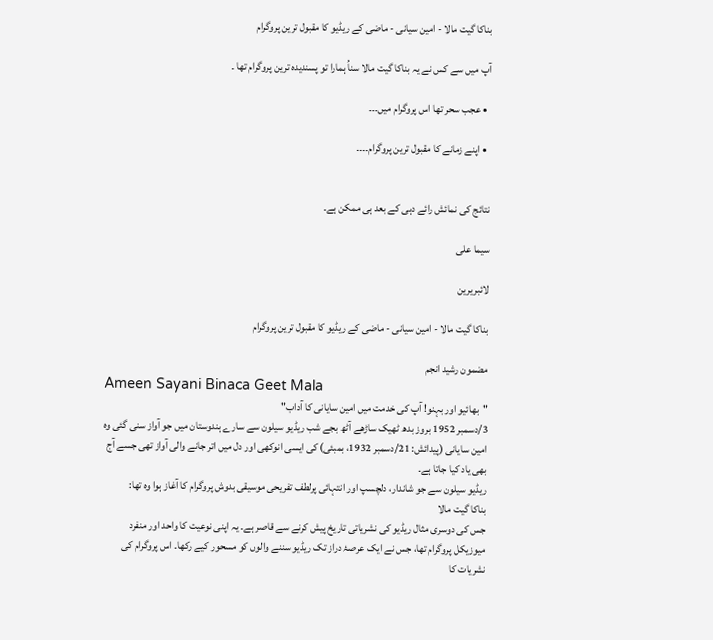بناکا گیت مالا - امین سیانی - ماضی کے ریڈیو کا مقبول ترین پروگرام

آپ میں سے کس نے یہ بناکا گیت مالا سناُ ہمارا تو پسندیدہ ترین پروگرام تھا ۔

  • عجب سحر تھا اس پروگرام میں۔۔۔

  • اپنے زمانے کا مقبول ترین پروگرام۔۔۔۔


نتائج کی نمائش رائے دہی کے بعد ہی ممکن ہے۔

سیما علی

لائبریرین

بناکا گیت مالا - امین سیانی - ماضی کے ریڈیو کا مقبول ترین پروگرام

مضمون رشید انجم
Ameen Sayani Binaca Geet Mala
"بھائیو اور بہنو! آپ کی خدمت میں امین سایانی کا آداب"
3/دسمبر 1952 بروز بدھ ٹھیک ساڑھے آٹھ بجے شب ریڈیو سیلون سے سارے ہندوستان میں جو آواز سنی گئی وہ امین سایانی (پیدائش: 21/دسمبر 1932، بمبئی) کی ایسی انوکھی اور دل میں اتر جانے والی آواز تھی جسے آج بھی یاد کیا جاتا ہے۔
ریڈیو سیلون سے جو شاندار، دلچسپ اور انتہائی پرلطف تفریحی موسیقی بدوش پروگرام کا آغاز ہوا وہ تھا:
بناکا گیت مالا
جس کی دوسری مثال ریڈیو کی نشریاتی تاریخ پیش کرنے سے قاصر ہے۔ یہ اپنی نوعیت کا واحد اور منفرد میوزیکل پروگرام تھا، جس نے ایک عرصۂ دراز تک ریڈیو سننے والوں کو مسحور کیے رکھا۔ اس پروگرام کی نشریات کا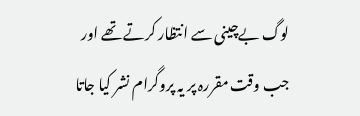لوگ بےچینی سے انتظار کرتے تھے اور جب وقت مقررہ پر یہ پروگرام نشر کیا جاتا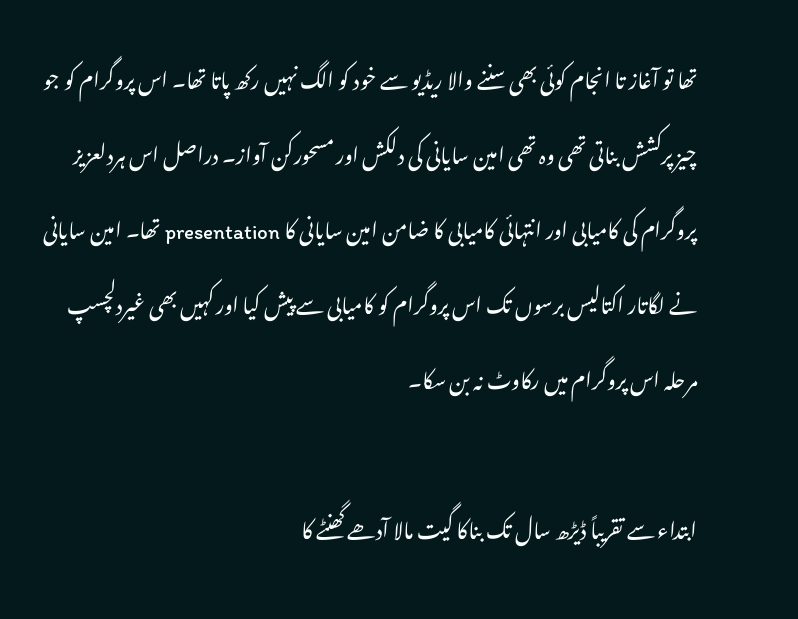تھا تو آغاز تا انجام کوئی بھی سننے والا ریڈیو سے خود کو الگ نہیں رکھ پاتا تھا۔ اس پروگرام کو جو چیز پرکشش بناتی تھی وہ تھی امین سایانی کی دلکش اور مسحورکن آواز۔ دراصل اس ہردلعزیز پروگرام کی کامیابی اور انتہائی کامیابی کا ضامن امین سایانی کا presentation تھا۔ امین سایانی نے لگاتار اکتالیس برسوں تک اس پروگرام کو کامیابی سے پیش کیا اور کہیں بھی غیردلچسپ مرحلہ اس پروگرام میں رکاوٹ نہ بن سکا۔

ابتداء سے تقریباً ڈیڑھ سال تک بناکا گیت مالا آدھے گھنٹے کا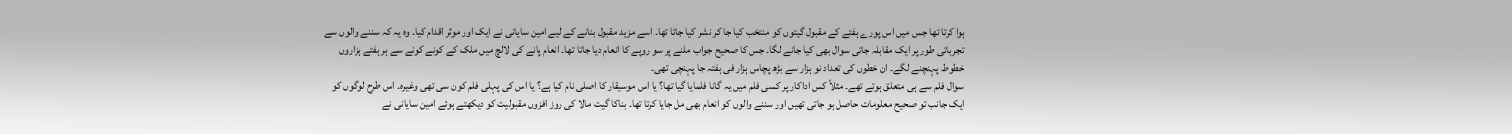ہوا کرتا تھا جس میں اس پورے ہفتے کے مقبول گیتوں کو منتخب کیا جا کر نشر کیا جاتا تھا۔ اسے مزید مقبول بنانے کے لیے امین سایانی نے ایک اور موثر اقدام کیا۔ وہ یہ کہ سننے والوں سے تجرباتی طور پر ایک مقابلہ جاتی سوال بھی کیا جانے لگا۔ جس کا صحیح جواب ملنے پر سو روپے کا انعام دیا جاتا تھا۔ انعام پانے کی لالچ میں ملک کے کونے کونے سے ہر ہفتے ہزاروں خطوط پہنچنے لگے۔ ان خطوں کی تعداد نو ہزار سے بڑھ پچاس ہزار فی ہفتہ جا پہنچی تھی۔
سوال فلم سے ہی متعلق ہوتے تھے۔ مثلاً کس اداکار پر کسی فلم میں یہ گانا فلمایا گیا تھا؟ یا اس موسیقار کا اصلی نام کیا ہے؟ یا اس کی پہلی فلم کون سی تھی وغیرہ۔ اس طرح لوگوں کو ایک جانب تو صحیح معلومات حاصل ہو جاتی تھیں اور سننے والوں کو انعام بھی مل جایا کرتا تھا۔ بناکا گیت مالا کی روز افزوں مقبولیت کو دیکھتے ہوئے امین سایانی نے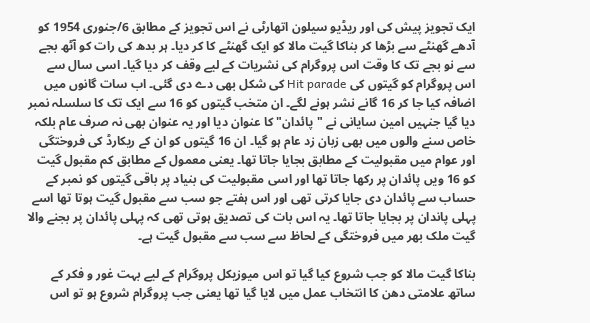ایک تجویز پیش کی اور ریڈیو سیلون اتھارٹی نے اس تجویز کے مطابق 6/جنوری 1954 کو آدھے گھنٹے سے بڑھا کر بناکا گیت مالا کو ایک گھنٹے کا کر دیا۔ ہر بدھ کی رات کو آٹھ بجے سے نو بجے تک کا وقت اس پروگرام کی نشریات کے لیے وقف کر دیا گیا۔ اسی سال سے اس پروگرام کو گیتوں کی Hit parade کی شکل بھی دے دی گئی۔ اب سات گانوں میں اضافہ کیا جا کر 16 گانے نشر ہونے لگے۔ ان متخب گیتوں کو 16 سے ایک تک کا سلسلہ نمبر دیا گیا جنہیں امین سایانی نے "پائدان" کا عنوان دیا اور یہ عنوان بھی نہ صرف عام بلکہ خاص سنے والوں میں بھی زبان زد عام ہو گیا۔ ان 16 گیتوں کو ان کے ریکارڈ کی فروختگی اور عوام میں مقبولیت کے مطابق بجایا جاتا تھا۔ یعنی معمول کے مطابق کم مقبول گیت کو 16 ویں پائدان پر رکھا جاتا تھا اور اسی مقبولیت کی بنیاد پر باقی گیتوں کو نمبر کے حساب سے پائدان دی جایا کرتی تھی اور اس ہفتے جو سب سے مقبول گیت ہوتا تھا اسے پہلی پاندان پر بجایا جاتا تھا۔ یہ اس بات کی تصدیق ہوتی تھی کہ پہلی پائدان پر بجنے والا گیت ملک بھر میں فروختگی کے لحاظ سے سب سے مقبول گیت ہے۔

بناکا گیت مالا کو جب شروع کیا گیا تو اس میوزیکل پروگرام کے لیے بہت غور و فکر کے ساتھ علامتی دھن کا انتخاب عمل میں لایا گیا تھا یعنی جب پروگرام شروع ہو تو اس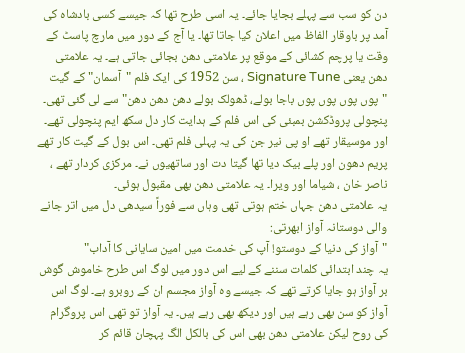دن کو سب سے پہلے بجایا جائے۔ یہ اسی طرح تھا کہ جیسے کسی بادشاہ کی آمد پر باوقار الفاظ میں اعلان کیا جاتا تھا۔ یا آج کے دور میں مارچ پاسٹ کے وقت یا پرچم کشائی کے موقع پر علامتی دھن بجائی جاتی ہے۔ یہ علامتی دهن یعنی Signature Tune ، سن 1952 کی ایک فلم "آسمان" کے گیت "پوں پوں پوں پوں باجا بولے، ڈھولک بولے دھن دھن دهن" سے لی گئی تھی۔ پنچولی پروڈکشن بمبئی کی اس فلم کے ہدایت کار دل سکھ ایم پنچولی تھے۔ اور موسیقار تھے او پی نیر جن کی یہ پہلی فلم تھی۔ اس بول کے گیت کار تھے پریم دھون اور پلے بیک دیا تھا گیتا دت اور ساتھیوں نے۔ مرکزی کردار تھے ، ناصر خان ، شیاما اور ویرا۔ یہ علامتی دھن بھی مقبول ہوئی۔
یہ علامتی دھن جہاں ختم ہوتی تھی وہاں سے فوراً سیدھی دل میں اتر جانے والی دوستانہ آواز ابھرتی:
"آواز کی دنیا کے دوستو! آپ کی خدمت میں امین سایانی کا آداب"
یہ چند ابتدائی کلمات سننے کے لیے اس دور میں لوگ اس طرح خاموش گوش بر آواز ہو جایا کرتے تھے کہ جیسے وہ آواز مجسم ان کے روبرو ہے۔ لوگ اس آواز کو سن بھی رہے ہیں اور دیکھ بھی رہے ہیں۔ یہ آواز تو تھی اس پروگرام کی روح لیکن علامتی دھن بھی اس کی بالکل الگ پہچان قائم کر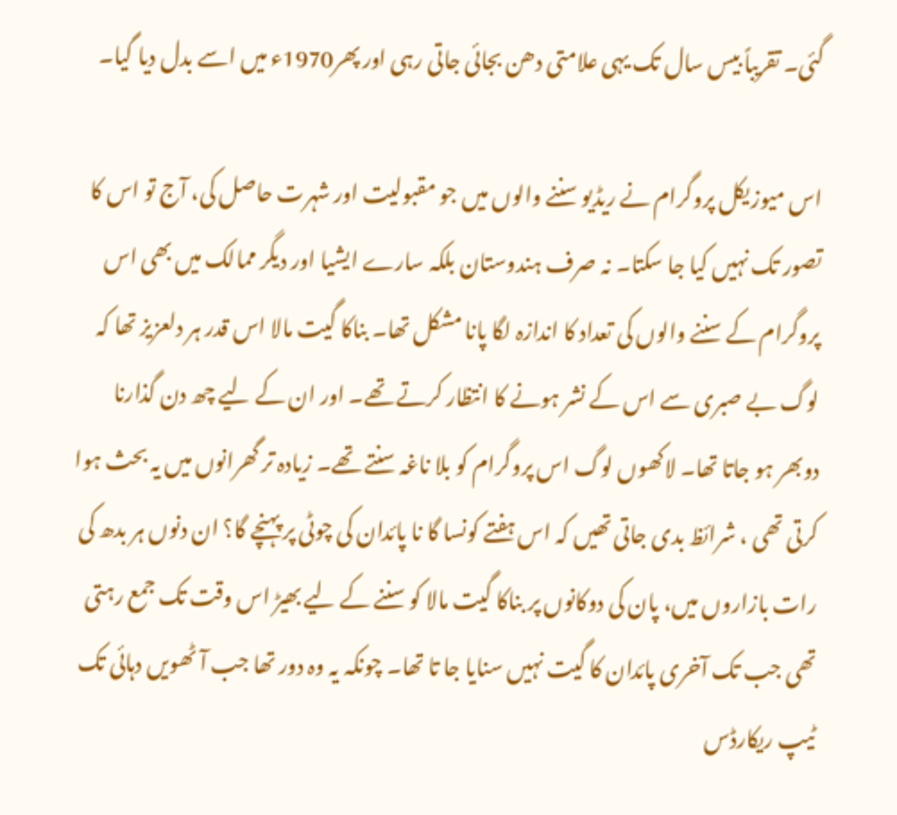گئی۔ تقریباً بیس سال تک یہی علامتی دھن بجائی جاتی رہی اور پھر1970ء میں اسے بدل دیا گیا۔

اس میوزیکل پروگرام نے ریڈیو سننے والوں میں جو مقبولیت اور شہرت حاصل کی، آج تو اس کا تصور تک نہیں کیا جا سکتا۔ نہ صرف ہندوستان بلکہ سارے ایشیا اور دیگر ممالک میں بھی اس پروگرام کے سننے والوں کی تعداد کا اندازہ لگا پانا مشکل تھا۔ بناکا گیت مالا اس قدر ہر دلعزیز تھا کہ لوگ بے صبری سے اس کے نشر ہونے کا انتظار کرتے تھے۔ اور ان کے لیے چھ دن گذارنا دوبھر ہو جاتا تھا۔ لاکھوں لوگ اس پروگرام کو بلا ناغہ سنتے تھے۔ زیادہ تر گھرانوں میں یہ بحث ہوا کرتی تھی ، شرائظ بدی جاتی تھیں کہ اس ہفتے کونسا گا نا پائدان کی چوٹی پر پہنچے گا؟ ان دنوں ہر بدھ کی رات بازاروں میں، پان کی دوکانوں پر بناکا گیت مالا کو سننے کے لیے بھیڑ اس وقت تک جمع رہتی تھی جب تک آخری پائدان کا گیت نہیں سنایا جا تا تھا۔ چونکہ یہ وہ دور تھا جب آٹھویں دہائی تک ٹیپ ریکارڈس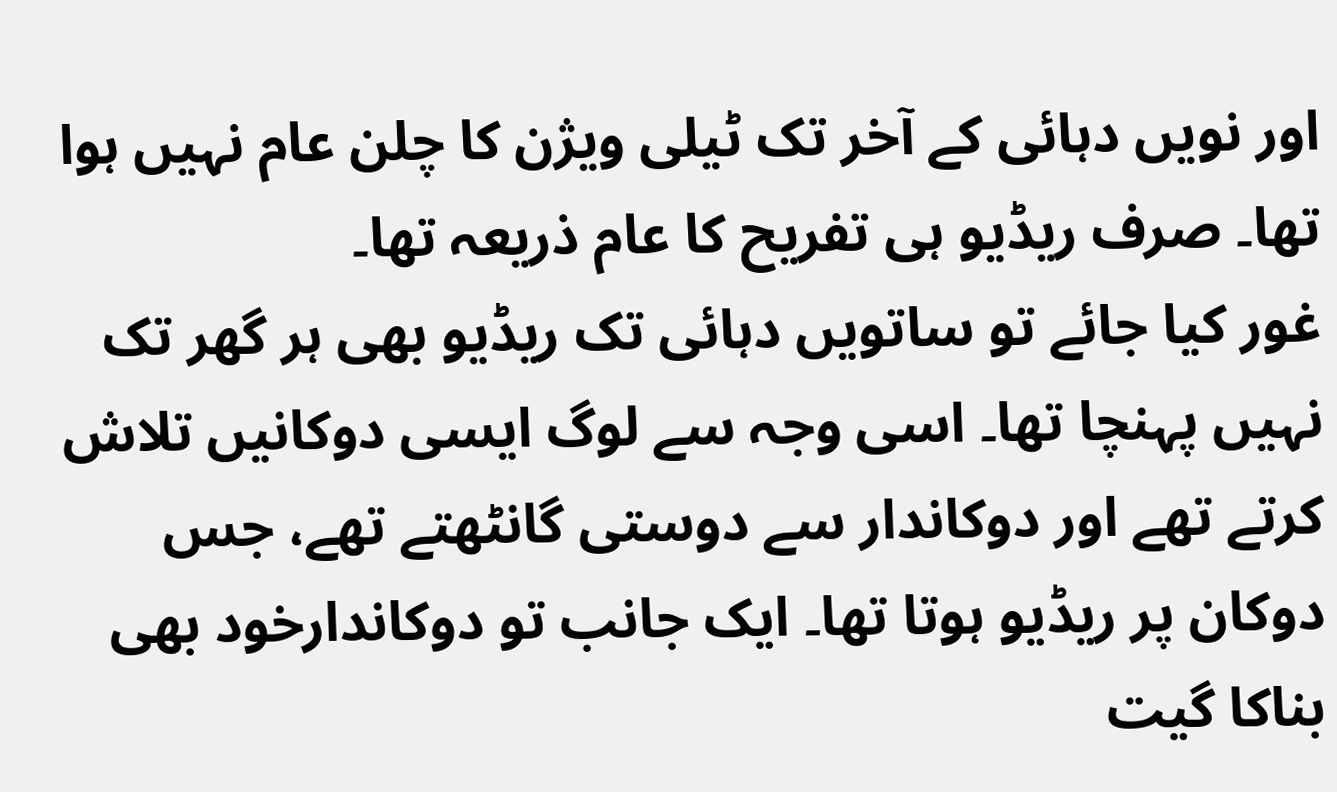اور نویں دہائی کے آخر تک ٹیلی ویژن کا چلن عام نہیں ہوا تھا۔ صرف ریڈیو ہی تفریح کا عام ذریعہ تھا۔
غور کیا جائے تو ساتویں دہائی تک ریڈیو بھی ہر گھر تک نہیں پہنچا تھا۔ اسی وجہ سے لوگ ایسی دوکانیں تلاش کرتے تھے اور دوکاندار سے دوستی گانٹھتے تھے، جس دوکان پر ریڈیو ہوتا تھا۔ ایک جانب تو دوکاندارخود بھی بناکا گیت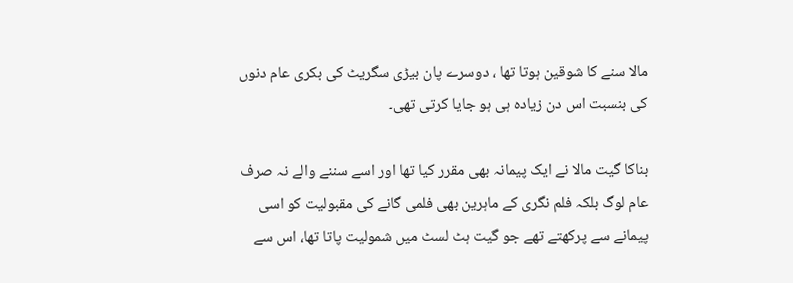مالا سنے کا شوقین ہوتا تھا ، دوسرے پان بیڑی سگریٹ کی بکری عام دنوں کی بنسبت اس دن زیادہ ہی ہو جایا کرتی تھی۔

بناکا گیت مالا نے ایک پیمانہ بھی مقرر کیا تھا اور اسے سننے والے نہ صرف عام لوگ بلکہ فلم نگری کے ماہرین بھی فلمی گانے کی مقبولیت کو اسی پیمانے سے پرکھتے تھے جو گیت ہٹ لسٹ میں شمولیت پاتا تھا، اس سے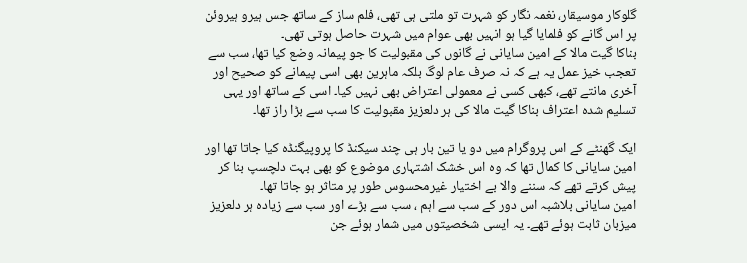گلوکار موسیقار، نغمہ نگار کو شہرت تو ملتی ہی تھی، فلم ساز کے ساتھ جس ہیرو ہیروئن پر اس گانے کو فلمایا گیا ہو انہیں بھی عوام میں شہرت حاصل ہوتی تھی۔
بناکا گیت مالا کے امین سایانی نے گانوں کی مقبولیت کا جو پیمانہ وضع کیا تھا، سب سے تعجب خیز عمل یہ ہے کہ نہ صرف عام لوگ بلکہ ماہرین بھی اسی پیمانے کو صحیح اور آخری مانتے تھے، کبھی کسی نے معمولی اعتراض بھی نہیں کیا۔ اسی کے ساتھ اور یہی تسلیم شدہ اعتراف بناکا گیت مالا کی ہر دلعزیز مقبولیت کا سب سے بڑا راز تھا۔

ایک گھنٹے کے اس پروگرام میں دو یا تین بار ہی چند سیکنڈ کا پروپیگنڈہ کیا جاتا تھا اور امین سایانی کا کمال تھا کہ وہ اس خشک اشتہاری موضوع کو بھی بہت دلچسپ بنا کر پیش کرتے تھے کہ سننے والا بے اختیار غیرمحسوس طور پر متاثر ہو جاتا تھا۔
امین سایانی بلاشبہ اس دور کے سب سے اہم ، سب سے بڑے اور سب سے زیاده ہر دلعزیز میزبان ثابت ہوئے تھے۔ یہ ایسی شخصیتوں میں شمار ہوئے جن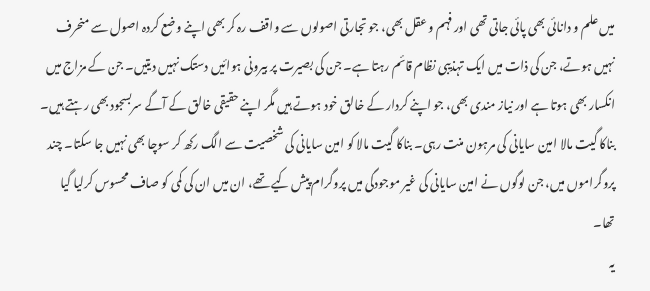میں علم و دانائی بھی پائی جاتی تھی اور فہم و عقل بھی، جو تجارتی اصولوں سے واقف رہ کر بھی اپنے وضع کردہ اصول سے منحرف نہیں ہوتے، جن کی ذات میں ایک تہذیبی نظام قائم رہتا ہے۔ جن کی بصیرت پر بیرونی ہوائیں دستک نہیں دیتیں۔ جن کے مزاج میں انکسار بھی ہوتا ہے اور نیاز مندی بھی، جو اپنے کردار کے خالق خود ہوتے ہیں مگر اپنے حقیقی خالق کے آگے سربسجود بھی رہتے ہیں۔
بناکا گیت مالا امین سایانی کی مرہون منت رہی۔ بناکا گیت مالا کو امین سایانی کی شخصیت سے الگ رکھ کر سوچا بھی نہیں جا سکتا۔ چند پروگراموں میں، جن لوگوں نے امین سایانی کی غیر موجودگی میں پروگرام پیش کیے تھے، ان میں ان کی کمی کو صاف محسوس کرلیا گیا تھا۔
یہ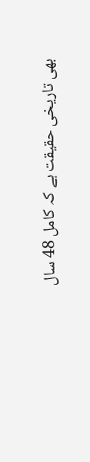بھی تاریخی حقیقت ہے کہ کامل 48 سال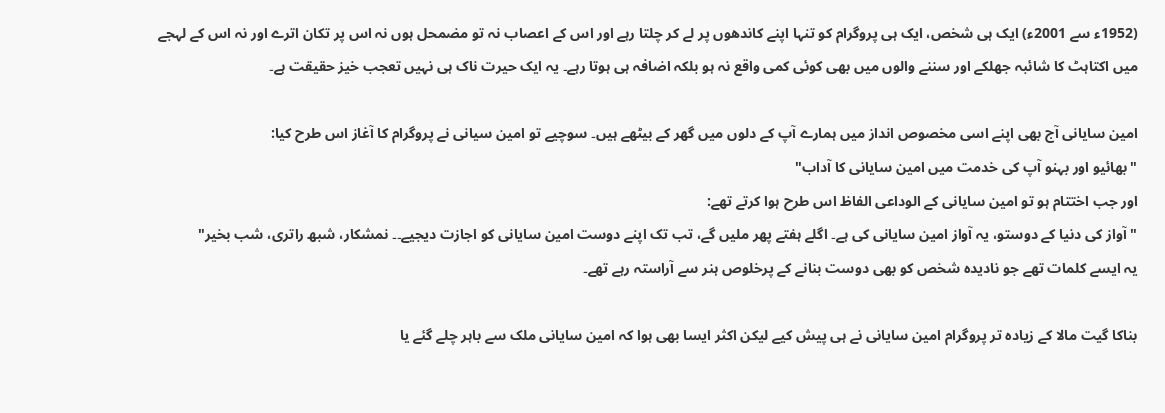(1952ء سے 2001ء) ایک ہی شخص، ایک ہی پروگرام کو تنہا اپنے کاندھوں پر لے کر چلتا رہے اور اس کے اعصاب نہ تو مضمحل ہوں نہ اس پر تکان اترے اور نہ اس کے لہجے میں اکتاہٹ کا شائبہ جھلکے اور سننے والوں میں بھی کوئی کمی واقع نہ ہو بلکہ اضافہ ہی ہوتا رہے۔ یہ ایک حیرت ناک ہی نہیں تعجب خیز حقیقت ہے۔

امین سایانی آج بھی اپنے اسی مخصوص انداز میں ہمارے آپ کے دلوں میں گھر کے بیٹھے ہیں۔ سوچیے تو امین سیانی نے پروگرام کا آغاز اس طرح کیا:
"بھائیو اور بہنو آپ کی خدمت میں امین سایانی کا آداب"
اور جب اختتام ہو تو امین سایانی کے الوداعی الفاظ اس طرح ہوا کرتے تھے:
"آواز کی دنیا کے دوستو، یہ آواز امین سایانی کی ہے۔ اگلے ہفتے پھر ملیں گے، تب تک اپنے دوست امین سایانی کو اجازت دیجیے۔۔ نمشکار، شبھ راتری، شب بخیر"
یہ ایسے کلمات تھے جو نادیدہ شخص کو بھی دوست بنانے کے پرخلوص ہنر سے آراستہ رہے تھے۔

بناکا گیت مالا کے زیادہ تر پروگرام امین سایانی نے ہی پیش کیے لیکن اکثر ایسا بھی ہوا کہ امین سایانی ملک سے باہر چلے گئے یا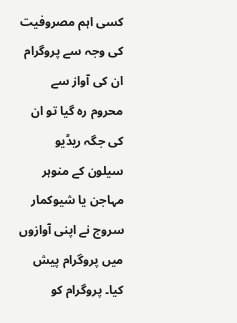کسی اہم مصروفیت کی وجہ سے پروگرام ان کی آواز سے محروم رہ گیا تو ان کی جگہ ریڈیو سیلون کے منوہر مہاجن یا شیوکمار سروج نے اپنی آوازوں میں پروگرام پیش کیا۔ پروگرام کو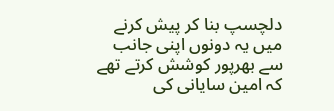دلچسپ بنا کر پیش کرنے میں یہ دونوں اپنی جانب سے بھرپور کوشش کرتے تھے کہ امین سایانی کی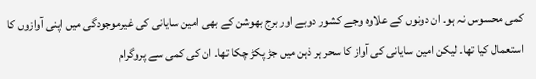کمی محسوس نہ ہو۔ ان دونوں کے علاوہ وجے کشور دوبے اور برج بھوشن کے بھی امین سایانی کی غیرموجودگی میں اپنی آوازوں کا استعمال کیا تھا۔ لیکن امین سایانی کی آواز کا سحر ہر ذہن میں جڑ پکڑ چکا تھا۔ ان کی کمی سے پروگرام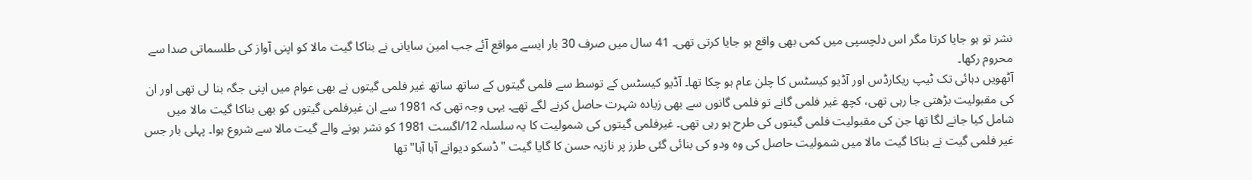نشر تو ہو جایا کرتا مگر اس دلچسپی میں کمی بھی واقع ہو جایا کرتی تھی۔ 41 سال میں صرف 30 بار ایسے مواقع آئے جب امین سایانی نے بناکا گیت مالا کو اپنی آواز کی طلسماتی صدا سے محروم رکھا۔
آٹھویں دہائی تک ٹیپ ریکارڈس اور آڈیو کیسٹس کا چلن عام ہو چکا تھا۔ آڈیو کیسٹس کے توسط سے فلمی گیتوں کے ساتھ ساتھ غیر فلمی گیتوں نے بھی عوام میں اپنی جگہ بنا لی تھی اور ان کی مقبولیت بڑھتی جا رہی تھی، کچھ غیر فلمی گانے تو فلمی گانوں سے بھی زیادہ شہرت حاصل کرنے لگے تھے۔ یہی وجہ تھی کہ 1981 سے ان غیرفلمی گیتوں کو بھی بناکا گیت مالا میں شامل کیا جانے لگا تھا جن کی مقبولیت فلمی گیتوں کی طرح ہو رہی تھی۔ غیرفلمی گیتوں کی شمولیت کا یہ سلسلہ 12/اگست 1981 کو نشر ہونے والے گیت مالا سے شروع ہوا۔ پہلی بار جس غیر فلمی گیت نے بناکا گیت مالا میں شمولیت حاصل کی وہ ودو کی بنائی گئی طرز پر نازیہ حسن کا گایا گیت "ڈسکو دیوانے آہا آہا" تھا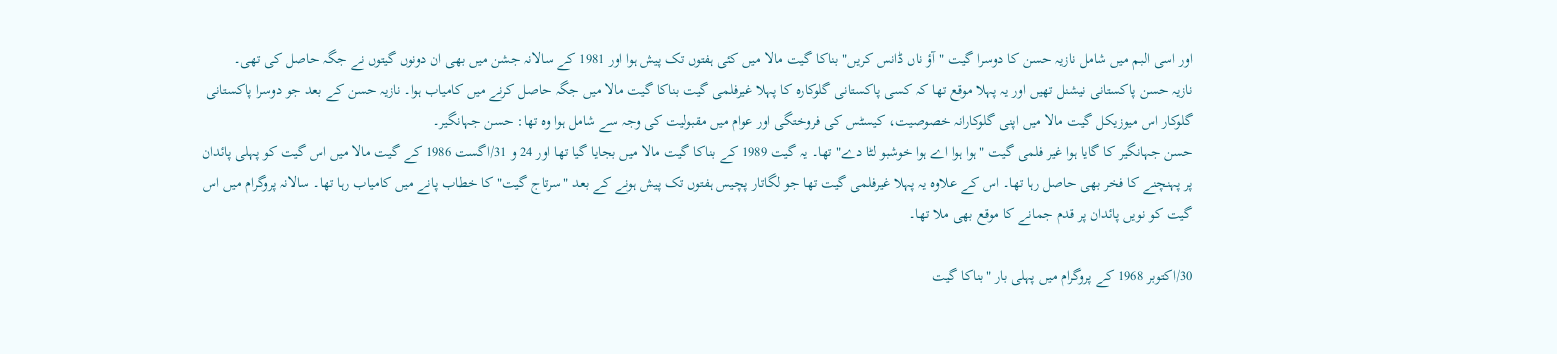اور اسی البم میں شامل نازیہ حسن کا دوسرا گیت "آؤ ناں ڈانس کریں" بناکا گیت مالا میں کئی ہفتوں تک پیش ہوا اور 1981 کے سالانہ جشن میں بھی ان دونوں گیتوں نے جگہ حاصل کی تھی۔
نازیہ حسن پاکستانی نیشنل تھیں اور یہ پہلا موقع تھا کہ کسی پاکستانی گلوکارہ کا پہلا غیرفلمی گیت بناکا گیت مالا میں جگہ حاصل کرنے میں کامیاب ہوا۔ نازیہ حسن کے بعد جو دوسرا پاکستانی گلوکار اس میوزیکل گیت مالا میں اپنی گلوکارانہ خصوصیت، کیسٹس کی فروختگی اور عوام میں مقبولیت کی وجہ سے شامل ہوا وہ تھا: حسن جہانگیر۔
حسن جہانگیر کا گایا ہوا غیر فلمی گیت "ہوا ہوا اے ہوا خوشبو لٹا دے" تھا۔ یہ گیت 1989 کے بناکا گیت مالا میں بجایا گیا تھا اور 24 و 31/اگست 1986 کے گیت مالا میں اس گیت کو پہلی پائدان پر پہنچنے کا فخر بھی حاصل رہا تھا۔ اس کے علاوہ یہ پہلا غیرفلمی گیت تھا جو لگاتار پچیس ہفتوں تک پیش ہونے کے بعد "سرتاج گیت" کا خطاب پانے میں کامیاب رہا تھا۔ سالانہ پروگرام میں اس گیت کو نویں پائدان پر قدم جمانے کا موقع بھی ملا تھا۔

30/اکتوبر 1968 کے پروگرام میں پہلی بار "بناکا گیت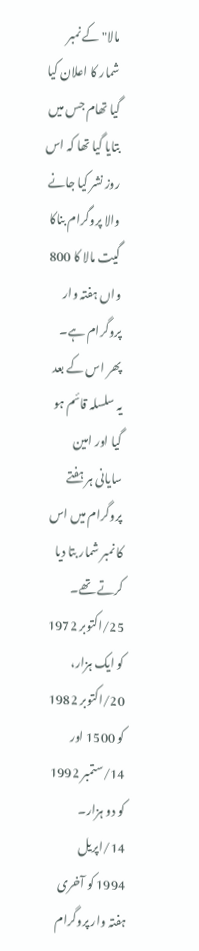مالا" کے نمبر شمار کا اعلان کیا گیا تھام جس میں بتایا گیا تھا کہ اس روز نشر کیا جانے والا پروگرام بناکا گیت مالا کا 800 واں ہفتہ وار پروگرام ہے۔ پھر اس کے بعد یہ سلسلہ قائم ہو گیا اور امین سایانی ہر ہفتے پروگرام میں اس کا نمبر شمار بتا دیا کرتے تھے۔ 25/اکتوبر 1972 کو ایک ہزار، 20/اکتوبر 1982 کو 1500 اور 14/ستمبر 1992 کو دو ہزار۔ 14/اپریل 1994 کو آخری ہفتہ وار پروگرام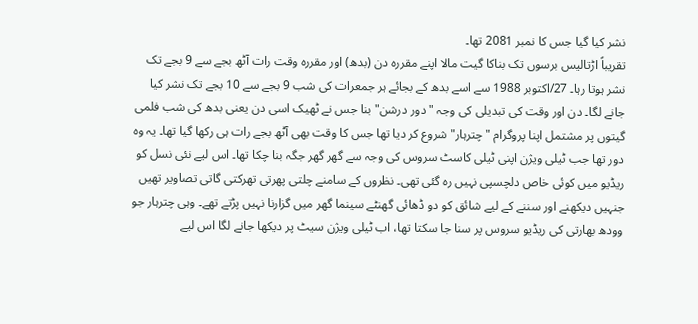نشر کیا گیا جس کا نمبر 2081 تھا۔
تقریباً اڑتالیس برسوں تک بناکا گیت مالا اپنے مقررہ دن (بدھ) اور مقررہ وقت رات آٹھ بجے سے 9 بجے تک نشر ہوتا رہا۔ 27/اکتوبر 1988 سے اسے بدھ کے بجائے ہر جمعرات کی شب 9 بجے سے 10 بجے تک نشر کیا جانے لگا۔ دن اور وقت کی تبدیلی کی وجہ "دور درشن" بنا جس نے ٹھیک اسی دن یعنی بدھ کی شب فلمی گیتوں پر مشتمل اپنا پروگرام "چترہار" شروع کر دیا تھا جس کا وقت بھی آٹھ بجے رات ہی رکھا گیا تھا۔ یہ وہ دور تھا جب ٹیلی ویژن اپنی ٹیلی کاسٹ سروس کی وجہ سے گھر گھر جگہ بنا چکا تھا۔ اس لیے نئی نسل کو ریڈیو میں کوئی خاص دلچسپی نہیں رہ گئی تھی۔ نظروں کے سامنے چلتی پھرتی تھرکتی گاتی تصاویر تھیں جنہیں دیکھنے اور سننے کے لیے شائق کو دو ڈھائی گھنٹے سینما گھر میں گزارنا نہیں پڑتے تھے۔ وہی چترہار جو وودھ بھارتی کی ریڈیو سروس پر سنا جا سکتا تھا، اب ٹیلی ویژن سیٹ پر دیکھا جانے لگا اس لیے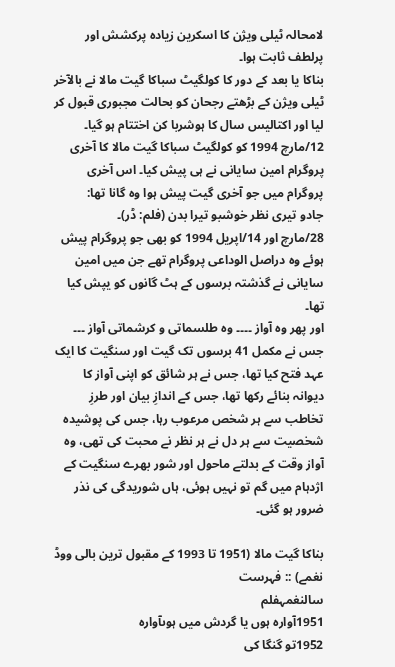لامحالہ ٹیلی ویژن کا اسکرین زیادہ پرکشش اور پرلطف ثابت ہوا۔
بناکا یا بعد کے دور کا کولگیٹ سباکا گیت مالا نے بالآخر ٹیلی ویژن کے بڑھتے رجحان کو بحالت مجبوری قبول کر لیا اور اکتالیس سال کا ہوشربا کن اختتام ہو گیا۔
12/مارچ 1994 کو کولگیٹ سباکا گیت مالا کا آخری پروگرام امین سایانی نے ہی پیش کیا۔ اس آخری پروگرام میں جو آخری گیت پیش ہوا وہ گانا تھا:
جادو تیری نظر خوشبو تیرا بدن (فلم: ڈر)۔
28/مارچ اور 14/اپریل 1994 کو بھی جو پروگرام پیش ہوئے وہ دراصل الوداعی پروگرام تھے جن میں امین سایانی نے گذشتہ برسوں کے ہٹ گانوں کو یپش کیا تھا۔
اور پھر وہ آواز ۔۔۔۔ وہ طلسماتی و کرشماتی آواز ۔۔۔
جس نے مکمل 41 برسوں تک گیت اور سنگیت کا ایک عہد فتح کیا تھا، جس نے ہر شائق کو اپنی آواز کا دیوانہ بنائے رکھا تھا، جس کے اندازِ بیان اور طرزِ تخاطب سے ہر شخص مرعوب رہا، جس کی پوشیدہ شخصیت سے ہر دل نے ہر نظر نے محبت کی تھی، وہ آواز وقت کے بدلتے ماحول اور شور بھرے سنگیت کے اژدہام میں گم تو نہیں ہوئی، ہاں شوریدگی کی نذر ضرور ہو گئی۔

بناکا گیت مالا (1951 تا 1993 کے مقبول ترین بالی ووڈ نغمے) :: فہرست
سالنغمہفلم
1951آوارہ ہوں یا گردش میں ہوںآوارہ
1952تو گنگا کی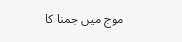موج میں جمنا کا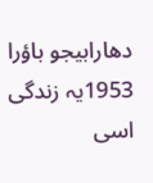دھارابیجو باؤرا
1953یہ زندگی اسی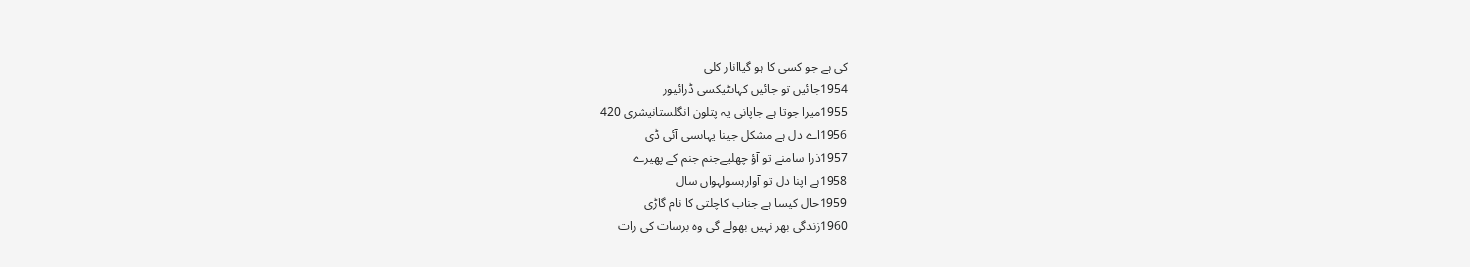کی ہے جو کسی کا ہو گیاانار کلی
1954جائیں تو جائیں کہاںٹیکسی ڈرائیور
1955میرا جوتا ہے جاپانی یہ پتلون انگلستانیشری 420
1956اے دل ہے مشکل جینا یہاںسی آئی ڈی
1957ذرا سامنے تو آؤ چھلیےجنم جنم کے پھیرے
1958ہے اپنا دل تو آوارہسولہواں سال
1959حال کیسا ہے جناب کاچلتی کا نام گاڑی
1960زندگی بھر نہیں بھولے گی وہ برسات کی رات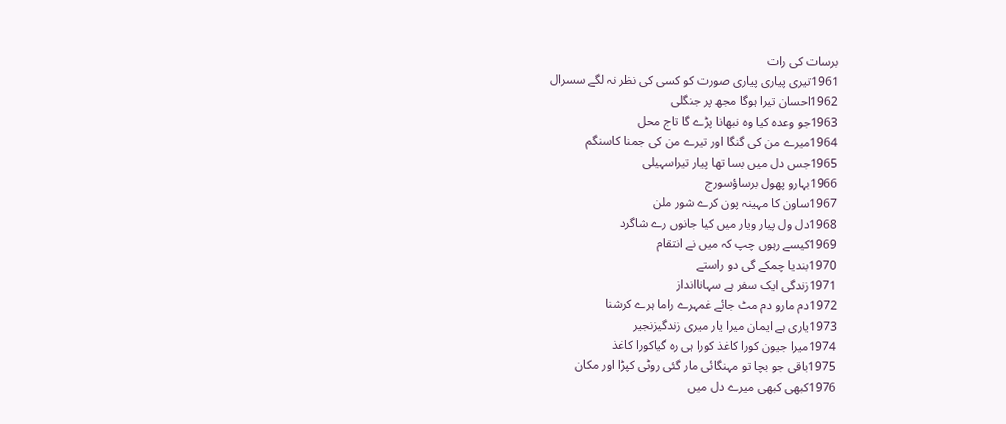برسات کی رات
1961تیری پیاری پیاری صورت کو کسی کی نظر نہ لگے سسرال
1962احسان تیرا ہوگا مجھ پر جنگلی
1963جو وعدہ کیا وہ نبھانا پڑے گا تاج محل
1964میرے من کی گنگا اور تیرے من کی جمنا کاسنگم
1965جس دل میں بسا تھا پیار تیراسہیلی
1966بہارو پھول برساؤسورج
1967ساون کا مہینہ پون کرے شور ملن
1968دل ول پیار ویار میں کیا جانوں رے شاگرد
1969کیسے رہوں چپ کہ میں نے انتقام
1970بندیا چمکے گی دو راستے
1971زندگی ایک سفر ہے سہاناانداز
1972دم مارو دم مٹ جائے غمہرے راما ہرے کرشنا
1973یاری ہے ایمان میرا یار میری زندگیزنجیر
1974میرا جیون کورا کاغذ کورا ہی رہ گیاکورا کاغذ
1975باقی جو بچا تو مہنگائی مار گئی روٹی کپڑا اور مکان
1976کبھی کبھی میرے دل میں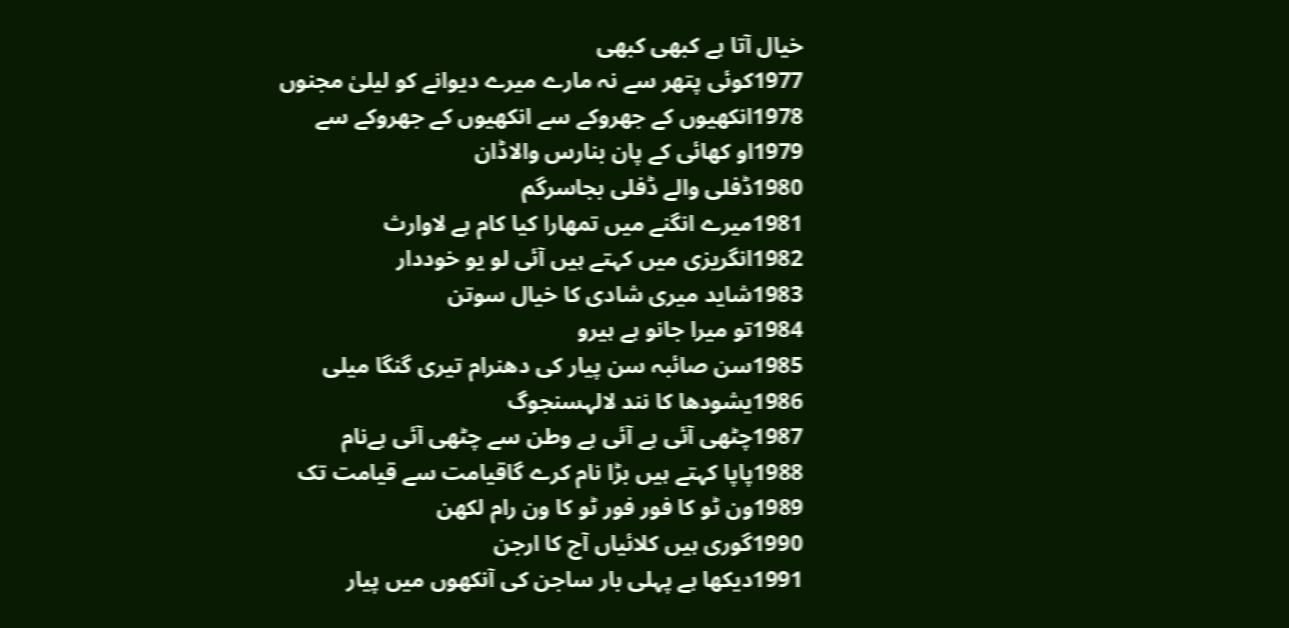خیال آتا ہے کبھی کبھی
1977کوئی پتھر سے نہ مارے میرے دیوانے کو لیلیٰ مجنوں
1978انکھیوں کے جھروکے سے انکھیوں کے جھروکے سے
1979او کھائی کے پان بنارس والاڈان
1980ڈفلی والے ڈفلی بجاسرگم
1981میرے انگنے میں تمھارا کیا کام ہے لاوارث
1982انگریزی میں کہتے ہیں آئی لو یو خوددار
1983شاید میری شادی کا خیال سوتن
1984تو میرا جانو ہے ہیرو
1985سن صائبہ سن پیار کی دھنرام تیری گنگا میلی
1986یشودھا کا نند لالہسنجوگ
1987چٹھی آئی ہے آئی ہے وطن سے چٹھی آئی ہےنام
1988پاپا کہتے ہیں بڑا نام کرے گاقیامت سے قیامت تک
1989ون ٹو کا فور فور ٹو کا ون رام لکھن
1990گوری ہیں کلائیاں آج کا ارجن
1991دیکھا ہے پہلی بار ساجن کی آنکھوں میں پیار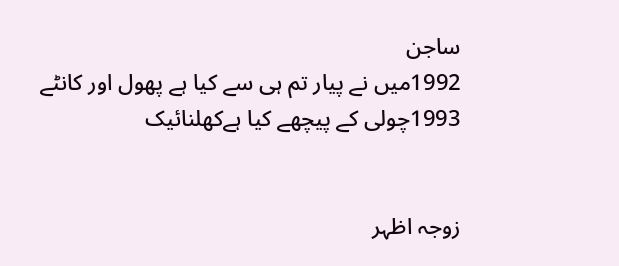ساجن
1992میں نے پیار تم ہی سے کیا ہے پھول اور کانٹے
1993چولی کے پیچھے کیا ہےکھلنائیک


زوجہ اظہر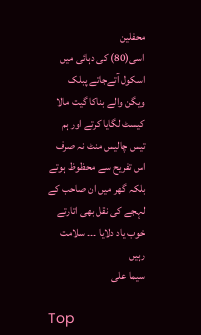محفلین
اسی(80) کی دہائی میں اسکول آتےجاتے پبلک ویگن والے بناکا گیت مالا کیسٹ لگایا کرتے اور ہم تیس چالیس منٹ نہ صرف اس تفریح سے محظوظ ہوتے بلکہ گھر میں ان صاحب کے لہجے کی نقل بھی اتارتے
خوب یاد دلایا ۔۔۔ سلامت رہیں
سیما علی

Top